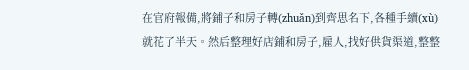在官府報備,將鋪子和房子轉(zhuǎn)到齊思名下,各種手續(xù)就花了半天。然后整理好店鋪和房子,雇人,找好供貨渠道,整整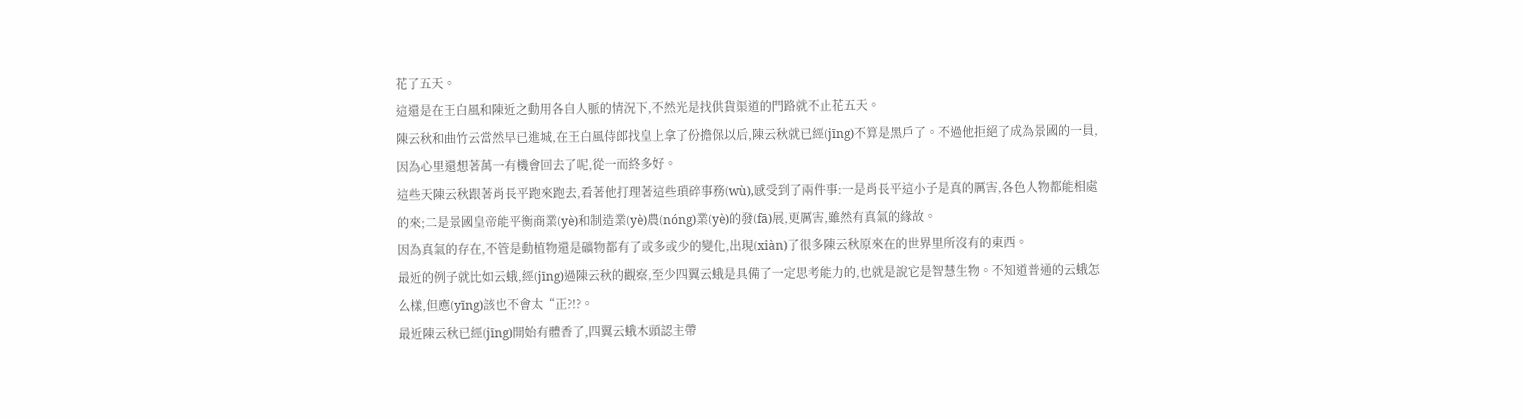花了五天。
這還是在王白風和陳近之動用各自人脈的情況下,不然光是找供貨渠道的門路就不止花五天。
陳云秋和曲竹云當然早已進城,在王白風侍郎找皇上拿了份擔保以后,陳云秋就已經(jīng)不算是黑戶了。不過他拒絕了成為景國的一員,因為心里還想著萬一有機會回去了呢,從一而終多好。
這些天陳云秋跟著肖長平跑來跑去,看著他打理著這些瑣碎事務(wù),感受到了兩件事:一是肖長平這小子是真的厲害,各色人物都能相處的來;二是景國皇帝能平衡商業(yè)和制造業(yè)農(nóng)業(yè)的發(fā)展,更厲害,雖然有真氣的緣故。
因為真氣的存在,不管是動植物還是礦物都有了或多或少的變化,出現(xiàn)了很多陳云秋原來在的世界里所沒有的東西。
最近的例子就比如云蛾,經(jīng)過陳云秋的觀察,至少四翼云蛾是具備了一定思考能力的,也就是說它是智慧生物。不知道普通的云蛾怎么樣,但應(yīng)該也不會太“正?!?。
最近陳云秋已經(jīng)開始有體香了,四翼云蛾木頭認主帶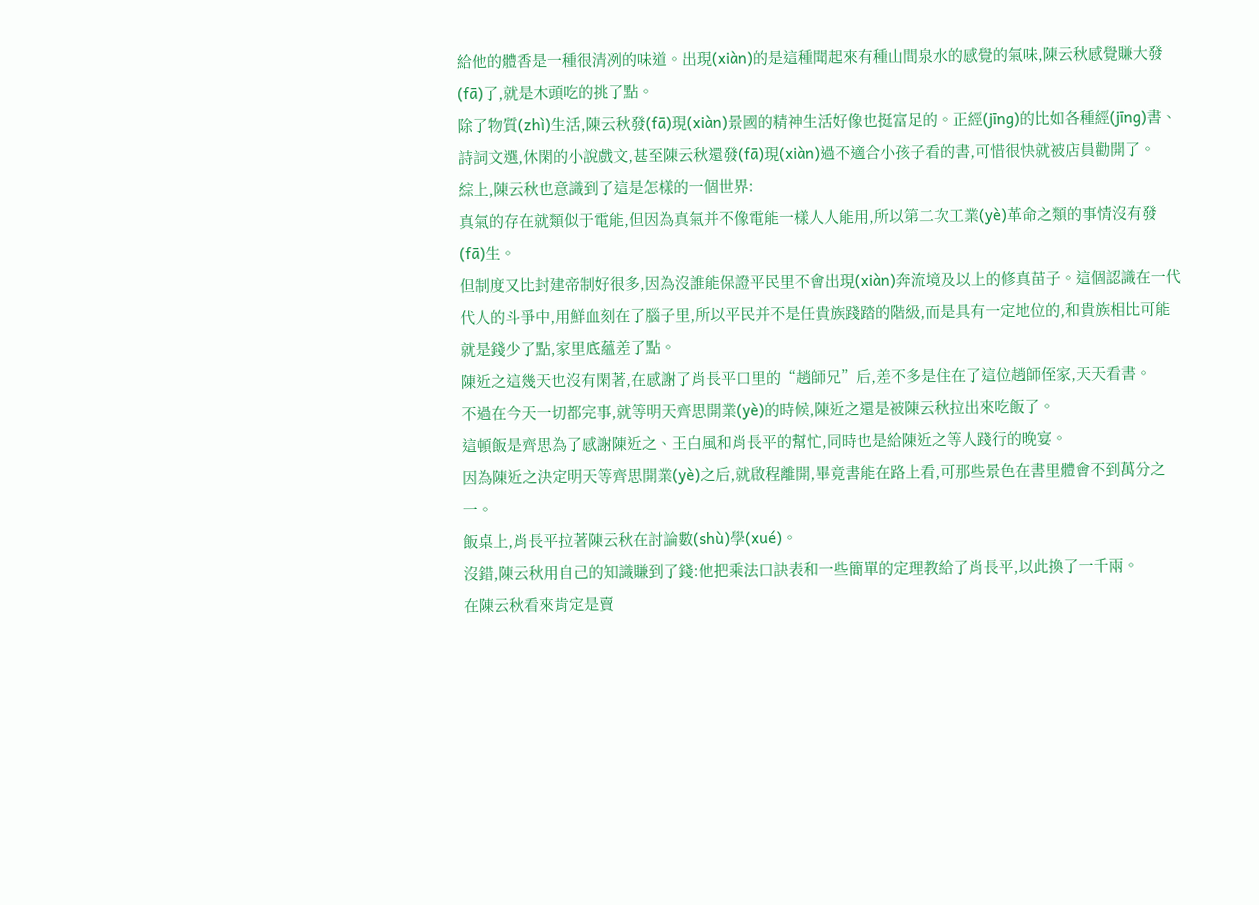給他的體香是一種很清冽的味道。出現(xiàn)的是這種聞起來有種山間泉水的感覺的氣味,陳云秋感覺賺大發(fā)了,就是木頭吃的挑了點。
除了物質(zhì)生活,陳云秋發(fā)現(xiàn)景國的精神生活好像也挺富足的。正經(jīng)的比如各種經(jīng)書、詩詞文選,休閑的小說戲文,甚至陳云秋還發(fā)現(xiàn)過不適合小孩子看的書,可惜很快就被店員勸開了。
綜上,陳云秋也意識到了這是怎樣的一個世界:
真氣的存在就類似于電能,但因為真氣并不像電能一樣人人能用,所以第二次工業(yè)革命之類的事情沒有發(fā)生。
但制度又比封建帝制好很多,因為沒誰能保證平民里不會出現(xiàn)奔流境及以上的修真苗子。這個認識在一代代人的斗爭中,用鮮血刻在了腦子里,所以平民并不是任貴族踐踏的階級,而是具有一定地位的,和貴族相比可能就是錢少了點,家里底蘊差了點。
陳近之這幾天也沒有閑著,在感謝了肖長平口里的“趙師兄”后,差不多是住在了這位趙師侄家,天天看書。
不過在今天一切都完事,就等明天齊思開業(yè)的時候,陳近之還是被陳云秋拉出來吃飯了。
這頓飯是齊思為了感謝陳近之、王白風和肖長平的幫忙,同時也是給陳近之等人踐行的晚宴。
因為陳近之決定明天等齊思開業(yè)之后,就啟程離開,畢竟書能在路上看,可那些景色在書里體會不到萬分之一。
飯桌上,肖長平拉著陳云秋在討論數(shù)學(xué)。
沒錯,陳云秋用自己的知識賺到了錢:他把乘法口訣表和一些簡單的定理教給了肖長平,以此換了一千兩。
在陳云秋看來肯定是賣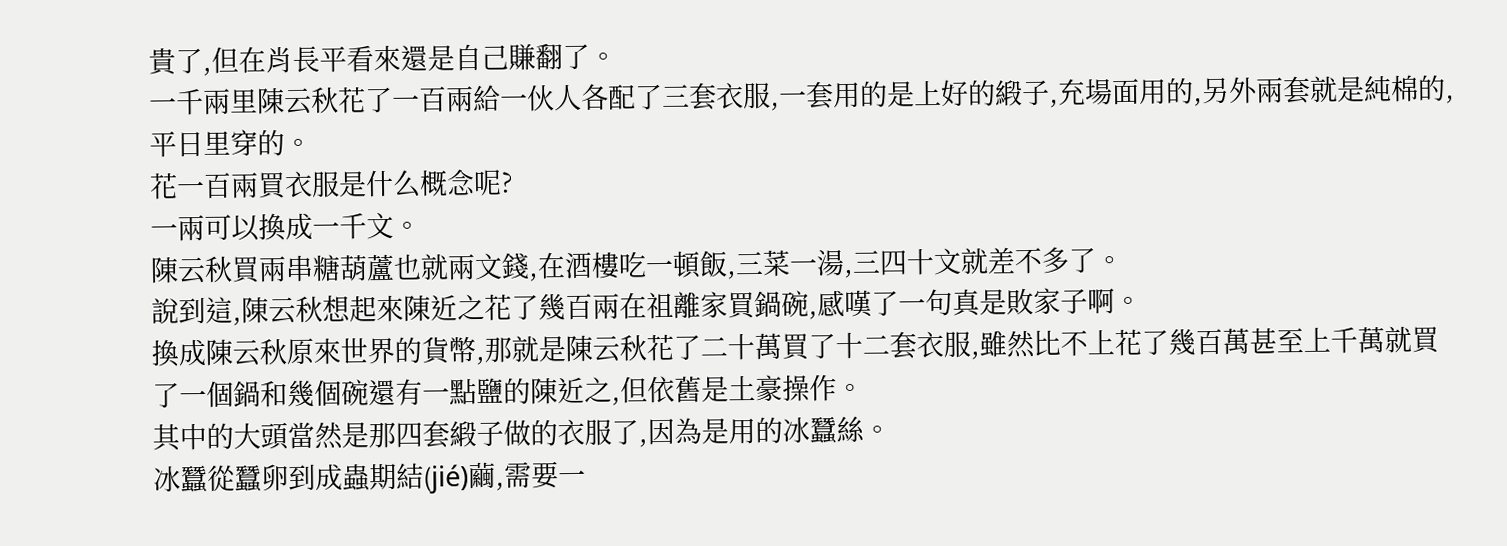貴了,但在肖長平看來還是自己賺翻了。
一千兩里陳云秋花了一百兩給一伙人各配了三套衣服,一套用的是上好的緞子,充場面用的,另外兩套就是純棉的,平日里穿的。
花一百兩買衣服是什么概念呢?
一兩可以換成一千文。
陳云秋買兩串糖葫蘆也就兩文錢,在酒樓吃一頓飯,三菜一湯,三四十文就差不多了。
說到這,陳云秋想起來陳近之花了幾百兩在祖離家買鍋碗,感嘆了一句真是敗家子啊。
換成陳云秋原來世界的貨幣,那就是陳云秋花了二十萬買了十二套衣服,雖然比不上花了幾百萬甚至上千萬就買了一個鍋和幾個碗還有一點鹽的陳近之,但依舊是土豪操作。
其中的大頭當然是那四套緞子做的衣服了,因為是用的冰蠶絲。
冰蠶從蠶卵到成蟲期結(jié)繭,需要一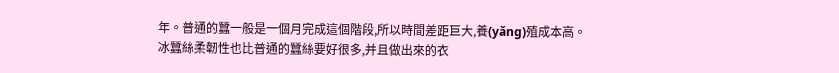年。普通的蠶一般是一個月完成這個階段,所以時間差距巨大,養(yǎng)殖成本高。
冰蠶絲柔韌性也比普通的蠶絲要好很多,并且做出來的衣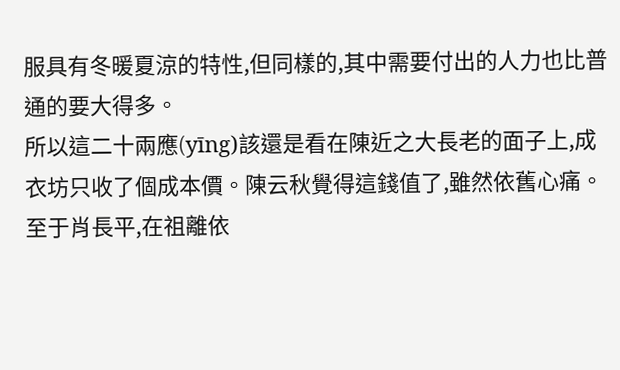服具有冬暖夏涼的特性,但同樣的,其中需要付出的人力也比普通的要大得多。
所以這二十兩應(yīng)該還是看在陳近之大長老的面子上,成衣坊只收了個成本價。陳云秋覺得這錢值了,雖然依舊心痛。
至于肖長平,在祖離依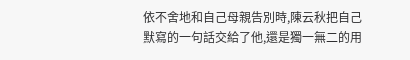依不舍地和自己母親告別時,陳云秋把自己默寫的一句話交給了他,還是獨一無二的用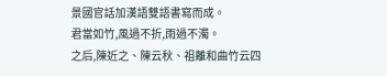景國官話加漢語雙語書寫而成。
君當如竹,風過不折,雨過不濁。
之后,陳近之、陳云秋、祖離和曲竹云四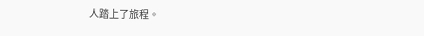人踏上了旅程。